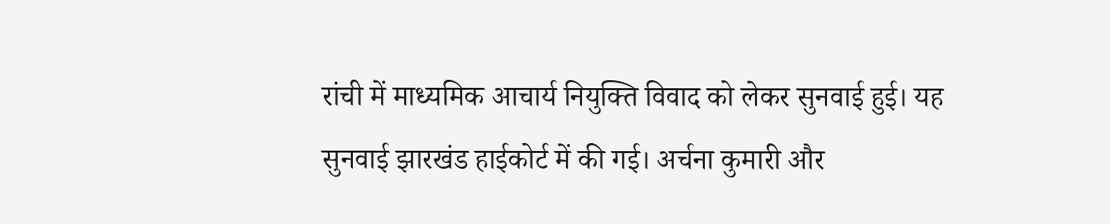रांची में माध्यमिक आचार्य नियुक्ति विवाद को लेकर सुनवाई हुई। यह सुनवाई झारखंड हाईकोर्ट में की गई। अर्चना कुमारी और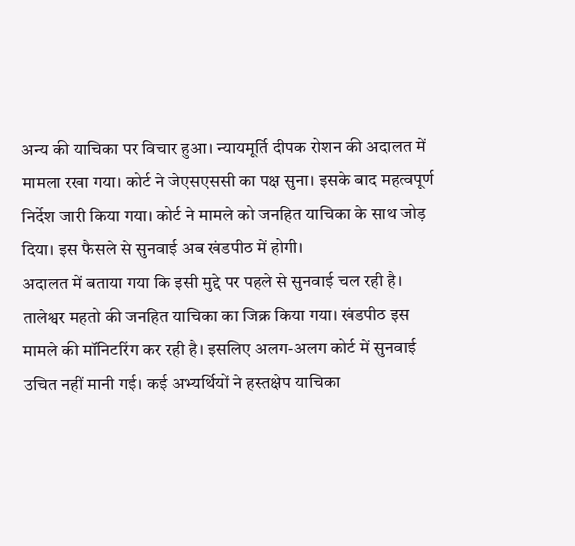अन्य की याचिका पर विचार हुआ। न्यायमूर्ति दीपक रोशन की अदालत में मामला रखा गया। कोर्ट ने जेएसएससी का पक्ष सुना। इसके बाद महत्वपूर्ण निर्देश जारी किया गया। कोर्ट ने मामले को जनहित याचिका के साथ जोड़ दिया। इस फैसले से सुनवाई अब खंडपीठ में होगी।
अदालत में बताया गया कि इसी मुद्दे पर पहले से सुनवाई चल रही है। तालेश्वर महतो की जनहित याचिका का जिक्र किया गया। खंडपीठ इस मामले की मॉनिटरिंग कर रही है। इसलिए अलग-अलग कोर्ट में सुनवाई उचित नहीं मानी गई। कई अभ्यर्थियों ने हस्तक्षेप याचिका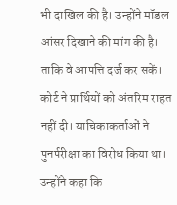भी दाखिल की है। उन्होंने मॉडल आंसर दिखाने की मांग की है। ताकि वे आपत्ति दर्ज कर सकें।
कोर्ट ने प्रार्थियों को अंतरिम राहत नहीं दी। याचिकाकर्ताओं ने पुनर्परीक्षा का विरोध किया था। उन्होंने कहा कि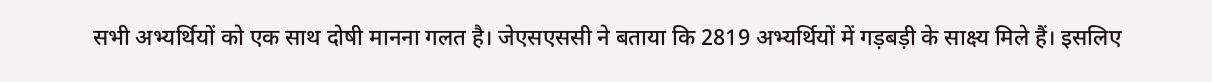सभी अभ्यर्थियों को एक साथ दोषी मानना गलत है। जेएसएससी ने बताया कि 2819 अभ्यर्थियों में गड़बड़ी के साक्ष्य मिले हैं। इसलिए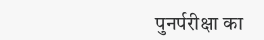पुनर्परीक्षा का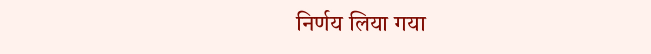निर्णय लिया गया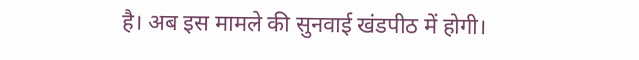है। अब इस मामले की सुनवाई खंडपीठ में होगी।